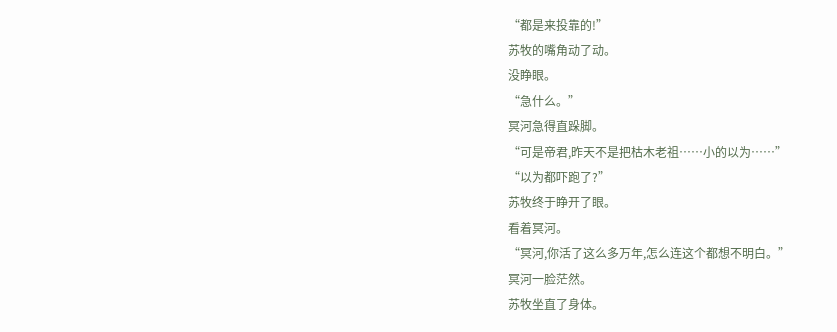“都是来投靠的!”
苏牧的嘴角动了动。
没睁眼。
“急什么。”
冥河急得直跺脚。
“可是帝君,昨天不是把枯木老祖……小的以为……”
“以为都吓跑了?”
苏牧终于睁开了眼。
看着冥河。
“冥河,你活了这么多万年,怎么连这个都想不明白。”
冥河一脸茫然。
苏牧坐直了身体。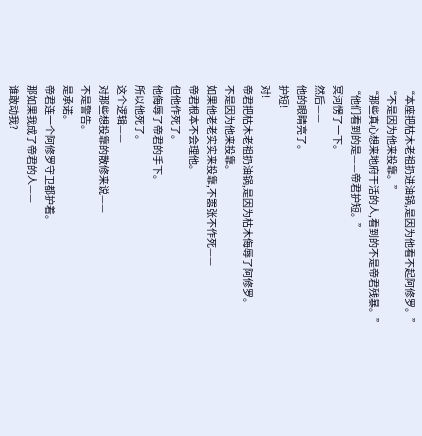“本座把枯木老祖扔进油锅,是因为他看不起阿修罗。”
“不是因为他来投靠。”
“那些真心想来地府干活的人,看到的不是帝君残暴。”
“他们看到的是——帝君护短。”
冥河愣了一下。
然后——
他的眼睛亮了。
护短!
对!
帝君把枯木老祖扔油锅,是因为枯木侮辱了阿修罗。
不是因为他来投靠。
如果他老老实实来投靠,不嚣张不作死——
帝君根本不会理他。
但他作死了。
他侮辱了帝君的手下。
所以他死了。
这个逻辑——
对那些想投靠的散修来说——
不是警告。
是承诺。
帝君连一个阿修罗守卫都护着。
那如果我成了帝君的人——
谁敢动我?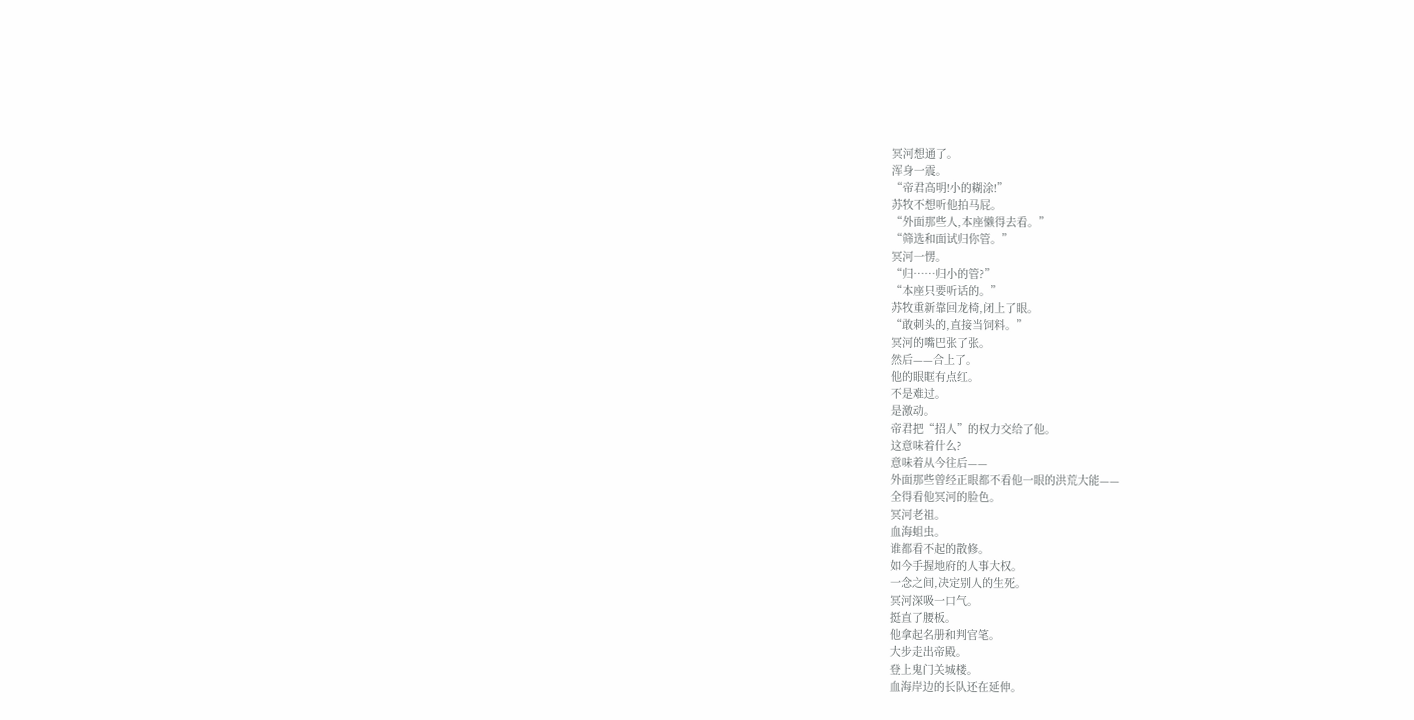冥河想通了。
浑身一震。
“帝君高明!小的糊涂!”
苏牧不想听他拍马屁。
“外面那些人,本座懒得去看。”
“筛选和面试归你管。”
冥河一愣。
“归……归小的管?”
“本座只要听话的。”
苏牧重新靠回龙椅,闭上了眼。
“敢刺头的,直接当饲料。”
冥河的嘴巴张了张。
然后——合上了。
他的眼眶有点红。
不是难过。
是激动。
帝君把“招人”的权力交给了他。
这意味着什么?
意味着从今往后——
外面那些曾经正眼都不看他一眼的洪荒大能——
全得看他冥河的脸色。
冥河老祖。
血海蛆虫。
谁都看不起的散修。
如今手握地府的人事大权。
一念之间,决定别人的生死。
冥河深吸一口气。
挺直了腰板。
他拿起名册和判官笔。
大步走出帝殿。
登上鬼门关城楼。
血海岸边的长队还在延伸。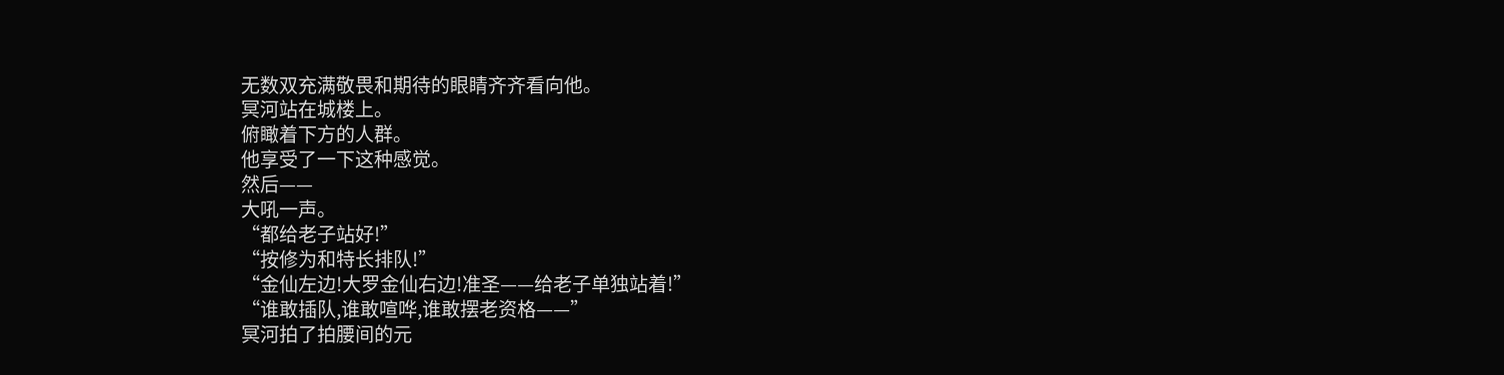无数双充满敬畏和期待的眼睛齐齐看向他。
冥河站在城楼上。
俯瞰着下方的人群。
他享受了一下这种感觉。
然后——
大吼一声。
“都给老子站好!”
“按修为和特长排队!”
“金仙左边!大罗金仙右边!准圣——给老子单独站着!”
“谁敢插队,谁敢喧哗,谁敢摆老资格——”
冥河拍了拍腰间的元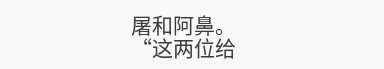屠和阿鼻。
“这两位给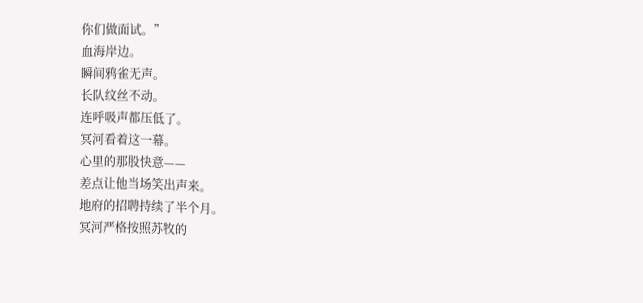你们做面试。”
血海岸边。
瞬间鸦雀无声。
长队纹丝不动。
连呼吸声都压低了。
冥河看着这一幕。
心里的那股快意——
差点让他当场笑出声来。
地府的招聘持续了半个月。
冥河严格按照苏牧的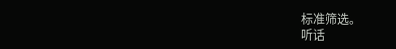标准筛选。
听话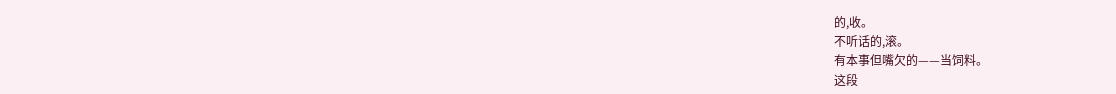的,收。
不听话的,滚。
有本事但嘴欠的——当饲料。
这段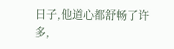日子,他道心都舒畅了许多,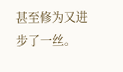甚至修为又进步了一丝。